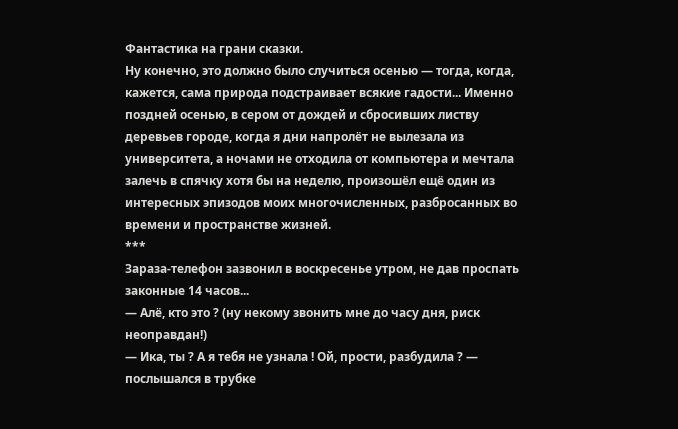Фантастика на грани сказки.
Ну конечно, это должно было случиться осенью — тогда, когда, кажется, сама природа подстраивает всякие гадости... Именно поздней осенью, в сером от дождей и сбросивших листву деревьев городе, когда я дни напролёт не вылезала из университета, а ночами не отходила от компьютера и мечтала залечь в спячку хотя бы на неделю, произошёл ещё один из интересных эпизодов моих многочисленных, разбросанных во времени и пространстве жизней.
***
Зараза-телефон зазвонил в воскресенье утром, не дав проспать законные 14 часов...
— Алё, кто это ? (ну некому звонить мне до часу дня, риск неоправдан!)
— Ика, ты ? А я тебя не узнала ! Ой, прости, разбудила ? — послышался в трубке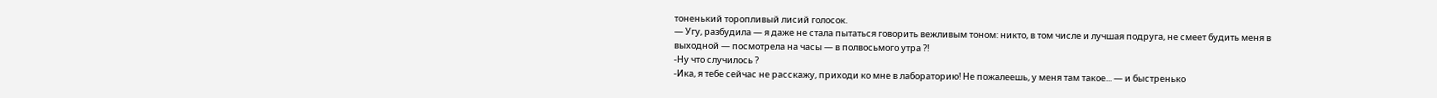тоненький торопливый лисий голосок.
— Угу, разбудила — я даже не стала пытаться говорить вежливым тоном: никто, в том числе и лучшая подруга, не смеет будить меня в выходной — посмотрела на часы — в полвосьмого утра ?!
-Ну что случилось ?
-Ика, я тебе сейчас не расскажу, приходи ко мне в лабораторию! Не пожалеешь, у меня там такое... — и быстренько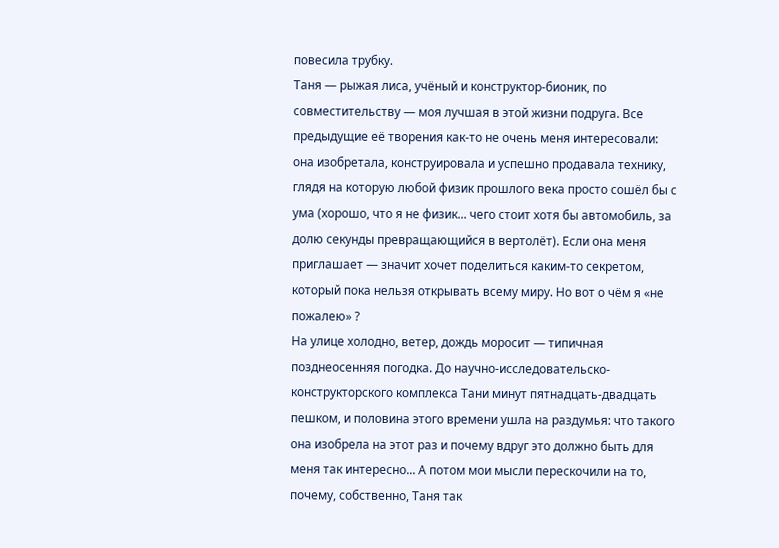повесила трубку.
Таня — рыжая лиса, учёный и конструктор-бионик, по совместительству — моя лучшая в этой жизни подруга. Все предыдущие её творения как-то не очень меня интересовали: она изобретала, конструировала и успешно продавала технику, глядя на которую любой физик прошлого века просто сошёл бы с ума (хорошо, что я не физик... чего стоит хотя бы автомобиль, за долю секунды превращающийся в вертолёт). Если она меня приглашает — значит хочет поделиться каким-то секретом, который пока нельзя открывать всему миру. Но вот о чём я «не пожалею» ?
На улице холодно, ветер, дождь моросит — типичная позднеосенняя погодка. До научно-исследовательско-конструкторского комплекса Тани минут пятнадцать-двадцать пешком, и половина этого времени ушла на раздумья: что такого она изобрела на этот раз и почему вдруг это должно быть для меня так интересно... А потом мои мысли перескочили на то, почему, собственно, Таня так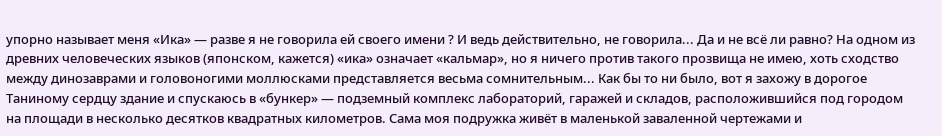упорно называет меня «Ика» — разве я не говорила ей своего имени ? И ведь действительно, не говорила... Да и не всё ли равно? На одном из древних человеческих языков (японском, кажется) «ика» означает «кальмар», но я ничего против такого прозвища не имею, хоть сходство между динозаврами и головоногими моллюсками представляется весьма сомнительным... Как бы то ни было, вот я захожу в дорогое Таниному сердцу здание и спускаюсь в «бункер» — подземный комплекс лабораторий, гаражей и складов, расположившийся под городом на площади в несколько десятков квадратных километров. Сама моя подружка живёт в маленькой заваленной чертежами и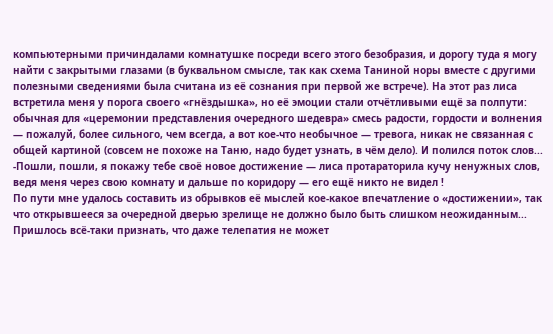компьютерными причиндалами комнатушке посреди всего этого безобразия, и дорогу туда я могу найти с закрытыми глазами (в буквальном смысле, так как схема Таниной норы вместе с другими полезными сведениями была считана из её сознания при первой же встрече). На этот раз лиса встретила меня у порога своего «гнёздышка», но её эмоции стали отчётливыми ещё за полпути: обычная для «церемонии представления очередного шедевра» смесь радости, гордости и волнения — пожалуй, более сильного, чем всегда, а вот кое-что необычное — тревога, никак не связанная с общей картиной (совсем не похоже на Таню, надо будет узнать, в чём дело). И полился поток слов...
-Пошли, пошли, я покажу тебе своё новое достижение — лиса протараторила кучу ненужных слов, ведя меня через свою комнату и дальше по коридору — его ещё никто не видел !
По пути мне удалось составить из обрывков её мыслей кое-какое впечатление о «достижении», так что открывшееся за очередной дверью зрелище не должно было быть слишком неожиданным... Пришлось всё-таки признать, что даже телепатия не может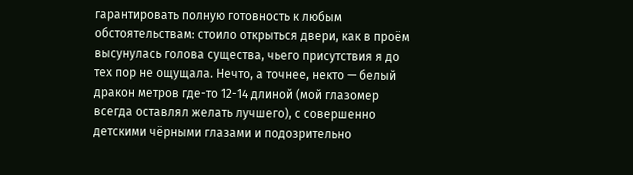гарантировать полную готовность к любым обстоятельствам: стоило открыться двери, как в проём высунулась голова существа, чьего присутствия я до тех пор не ощущала. Нечто, а точнее, некто — белый дракон метров где-то 12-14 длиной (мой глазомер всегда оставлял желать лучшего), с совершенно детскими чёрными глазами и подозрительно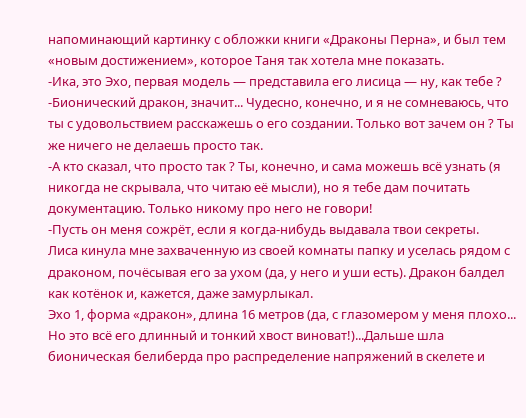напоминающий картинку с обложки книги «Драконы Перна», и был тем «новым достижением», которое Таня так хотела мне показать.
-Ика, это Эхо, первая модель — представила его лисица — ну, как тебе ?
-Бионический дракон, значит... Чудесно, конечно, и я не сомневаюсь, что ты с удовольствием расскажешь о его создании. Только вот зачем он ? Ты же ничего не делаешь просто так.
-А кто сказал, что просто так ? Ты, конечно, и сама можешь всё узнать (я никогда не скрывала, что читаю её мысли), но я тебе дам почитать документацию. Только никому про него не говори!
-Пусть он меня сожрёт, если я когда-нибудь выдавала твои секреты.
Лиса кинула мне захваченную из своей комнаты папку и уселась рядом с драконом, почёсывая его за ухом (да, у него и уши есть). Дракон балдел как котёнок и, кажется, даже замурлыкал.
Эхо 1, форма «дракон», длина 16 метров (да, с глазомером у меня плохо... Но это всё его длинный и тонкий хвост виноват!)...Дальше шла бионическая белиберда про распределение напряжений в скелете и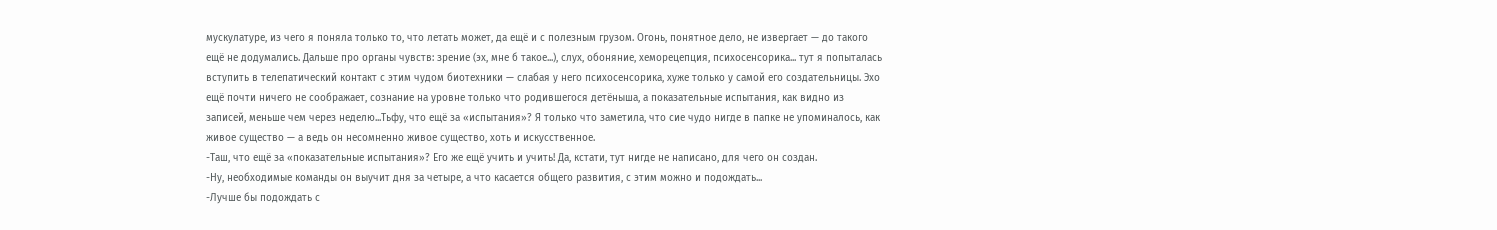мускулатуре, из чего я поняла только то, что летать может, да ещё и с полезным грузом. Огонь, понятное дело, не извергает — до такого ещё не додумались. Дальше про органы чувств: зрение (эх, мне б такое...), слух, обоняние, хеморецепция, психосенсорика... тут я попыталась вступить в телепатический контакт с этим чудом биотехники — слабая у него психосенсорика, хуже только у самой его создательницы. Эхо ещё почти ничего не соображает, сознание на уровне только что родившегося детёныша, а показательные испытания, как видно из записей, меньше чем через неделю...Тьфу, что ещё за «испытания»? Я только что заметила, что сие чудо нигде в папке не упоминалось, как живое существо — а ведь он несомненно живое существо, хоть и искусственное.
-Таш, что ещё за «показательные испытания»? Его же ещё учить и учить! Да, кстати, тут нигде не написано, для чего он создан.
-Ну, необходимые команды он выучит дня за четыре, а что касается общего развития, с этим можно и подождать...
-Лучше бы подождать с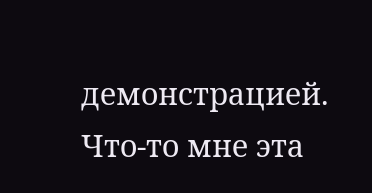демонстрацией. Что-то мне эта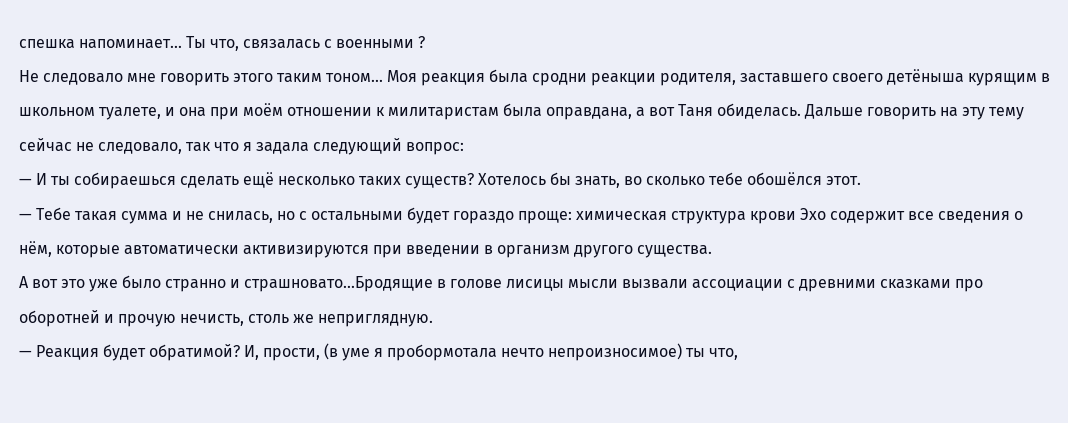спешка напоминает... Ты что, связалась с военными ?
Не следовало мне говорить этого таким тоном... Моя реакция была сродни реакции родителя, заставшего своего детёныша курящим в школьном туалете, и она при моём отношении к милитаристам была оправдана, а вот Таня обиделась. Дальше говорить на эту тему сейчас не следовало, так что я задала следующий вопрос:
— И ты собираешься сделать ещё несколько таких существ? Хотелось бы знать, во сколько тебе обошёлся этот.
— Тебе такая сумма и не снилась, но с остальными будет гораздо проще: химическая структура крови Эхо содержит все сведения о нём, которые автоматически активизируются при введении в организм другого существа.
А вот это уже было странно и страшновато...Бродящие в голове лисицы мысли вызвали ассоциации с древними сказками про оборотней и прочую нечисть, столь же неприглядную.
— Реакция будет обратимой? И, прости, (в уме я пробормотала нечто непроизносимое) ты что,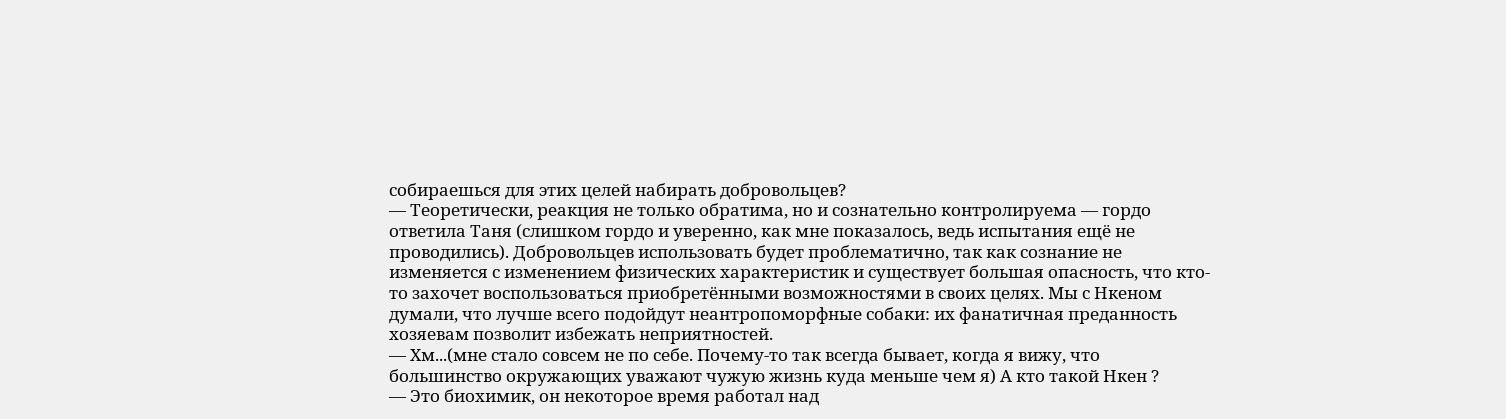собираешься для этих целей набирать добровольцев?
— Теоретически, реакция не только обратима, но и сознательно контролируема — гордо ответила Таня (слишком гордо и уверенно, как мне показалось, ведь испытания ещё не проводились). Добровольцев использовать будет проблематично, так как сознание не изменяется с изменением физических характеристик и существует большая опасность, что кто-то захочет воспользоваться приобретёнными возможностями в своих целях. Мы с Нкеном думали, что лучше всего подойдут неантропоморфные собаки: их фанатичная преданность хозяевам позволит избежать неприятностей.
— Хм...(мне стало совсем не по себе. Почему-то так всегда бывает, когда я вижу, что большинство окружающих уважают чужую жизнь куда меньше чем я) А кто такой Нкен ?
— Это биохимик, он некоторое время работал над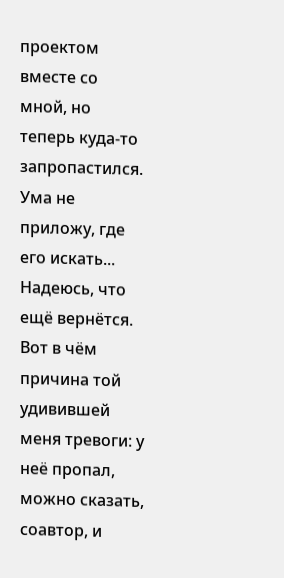проектом вместе со мной, но теперь куда-то запропастился. Ума не приложу, где его искать... Надеюсь, что ещё вернётся.
Вот в чём причина той удивившей меня тревоги: у неё пропал, можно сказать, соавтор, и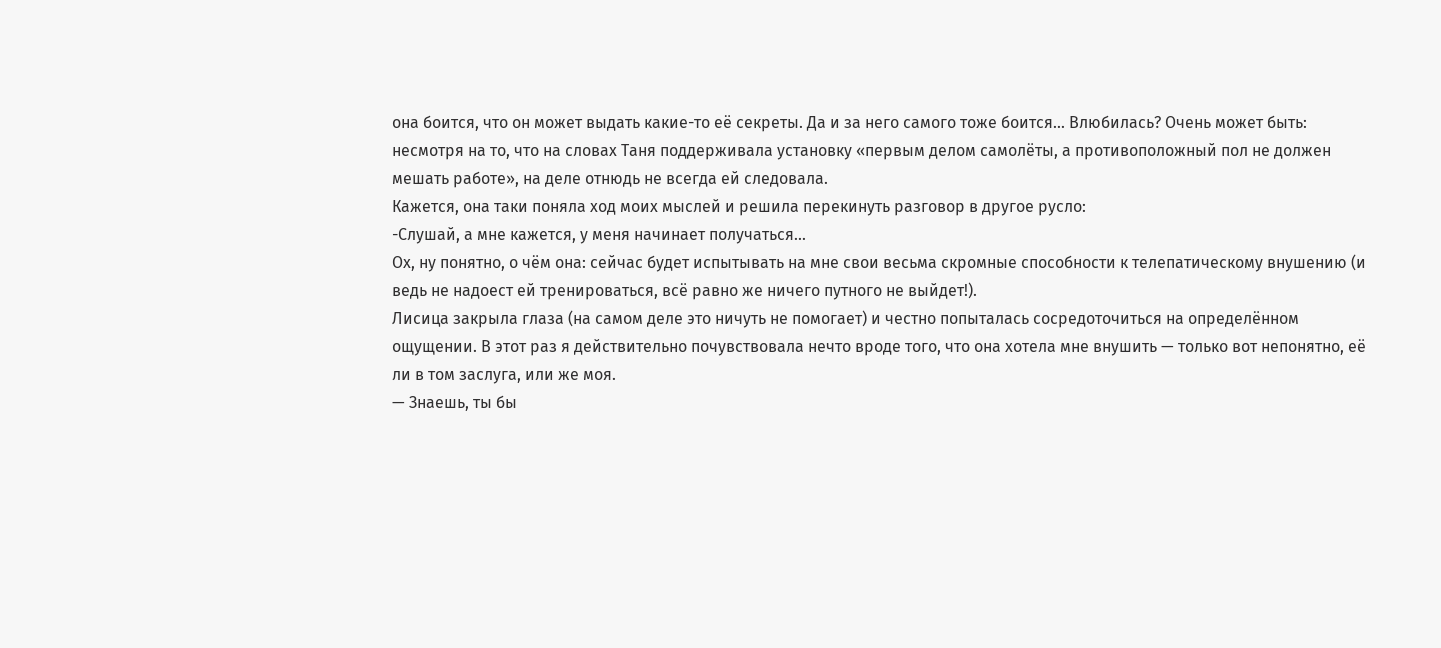она боится, что он может выдать какие-то её секреты. Да и за него самого тоже боится... Влюбилась? Очень может быть: несмотря на то, что на словах Таня поддерживала установку «первым делом самолёты, а противоположный пол не должен мешать работе», на деле отнюдь не всегда ей следовала.
Кажется, она таки поняла ход моих мыслей и решила перекинуть разговор в другое русло:
-Слушай, а мне кажется, у меня начинает получаться...
Ох, ну понятно, о чём она: сейчас будет испытывать на мне свои весьма скромные способности к телепатическому внушению (и ведь не надоест ей тренироваться, всё равно же ничего путного не выйдет!).
Лисица закрыла глаза (на самом деле это ничуть не помогает) и честно попыталась сосредоточиться на определённом ощущении. В этот раз я действительно почувствовала нечто вроде того, что она хотела мне внушить — только вот непонятно, её ли в том заслуга, или же моя.
— Знаешь, ты бы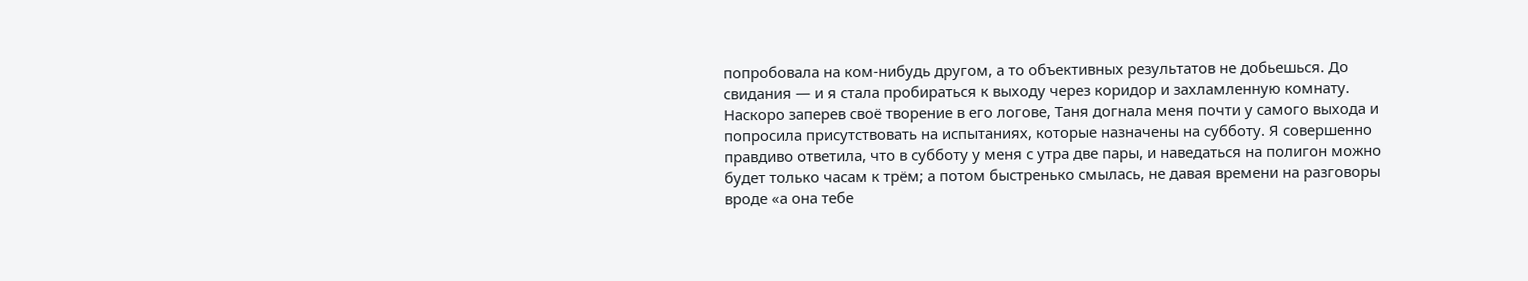попробовала на ком-нибудь другом, а то объективных результатов не добьешься. До свидания — и я стала пробираться к выходу через коридор и захламленную комнату.
Наскоро заперев своё творение в его логове, Таня догнала меня почти у самого выхода и попросила присутствовать на испытаниях, которые назначены на субботу. Я совершенно правдиво ответила, что в субботу у меня с утра две пары, и наведаться на полигон можно будет только часам к трём; а потом быстренько смылась, не давая времени на разговоры вроде «а она тебе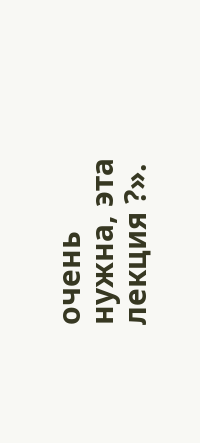очень нужна, эта лекция ?».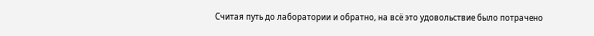Считая путь до лаборатории и обратно, на всё это удовольствие было потрачено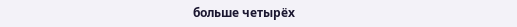больше четырёх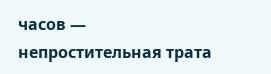часов — непростительная трата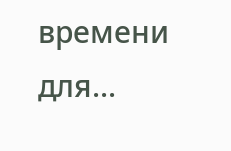времени для...